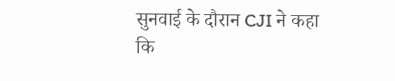सुनवाई के दौरान CJI ने कहा कि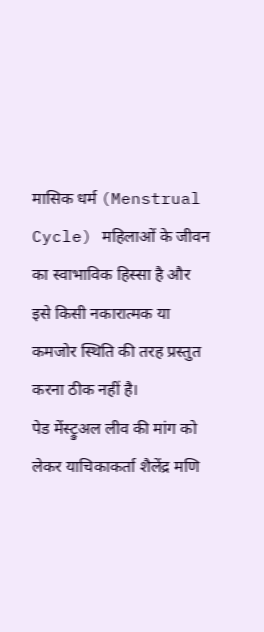मासिक धर्म (Menstrual Cycle) महिलाओं के जीवन का स्वाभाविक हिस्सा है और इसे किसी नकारात्मक या कमजोर स्थिति की तरह प्रस्तुत करना ठीक नहीं है।
पेड मेंस्ट्रुअल लीव की मांग को लेकर याचिकाकर्ता शैलेंद्र मणि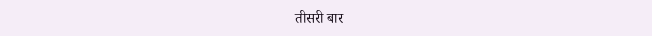तीसरी बार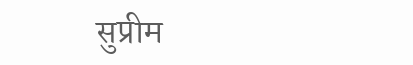सुप्रीम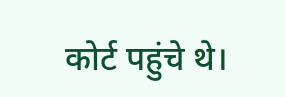कोर्ट पहुंचे थे।